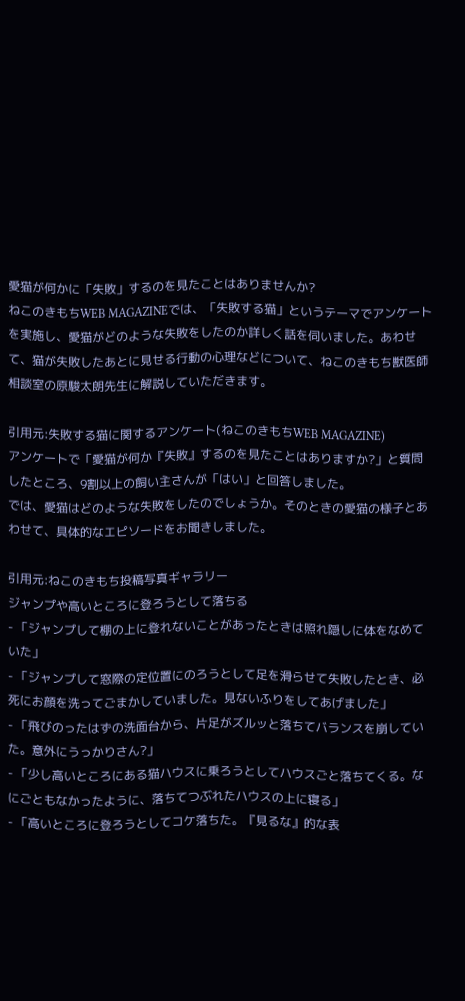愛猫が何かに「失敗」するのを見たことはありませんか?
ねこのきもちWEB MAGAZINEでは、「失敗する猫」というテーマでアンケートを実施し、愛猫がどのような失敗をしたのか詳しく話を伺いました。あわせて、猫が失敗したあとに見せる行動の心理などについて、ねこのきもち獣医師相談室の原駿太朗先生に解説していただきます。

引用元:失敗する猫に関するアンケート(ねこのきもちWEB MAGAZINE)
アンケートで「愛猫が何か『失敗』するのを見たことはありますか?」と質問したところ、9割以上の飼い主さんが「はい」と回答しました。
では、愛猫はどのような失敗をしたのでしょうか。そのときの愛猫の様子とあわせて、具体的なエピソードをお聞きしました。

引用元:ねこのきもち投稿写真ギャラリー
ジャンプや高いところに登ろうとして落ちる
- 「ジャンプして棚の上に登れないことがあったときは照れ隠しに体をなめていた」
- 「ジャンプして窓際の定位置にのろうとして足を滑らせて失敗したとき、必死にお顔を洗ってごまかしていました。見ないふりをしてあげました」
- 「飛びのったはずの洗面台から、片足がズルッと落ちてバランスを崩していた。意外にうっかりさん?」
- 「少し高いところにある猫ハウスに乗ろうとしてハウスごと落ちてくる。なにごともなかったように、落ちてつぶれたハウスの上に寝る」
- 「高いところに登ろうとしてコケ落ちた。『見るな』的な表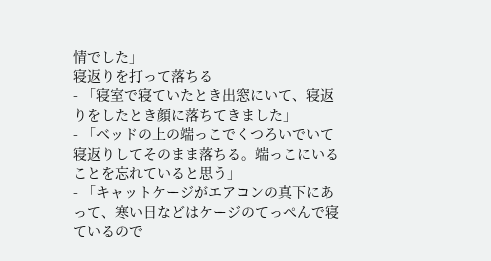情でした」
寝返りを打って落ちる
- 「寝室で寝ていたとき出窓にいて、寝返りをしたとき顔に落ちてきました」
- 「ベッドの上の端っこでくつろいでいて寝返りしてそのまま落ちる。端っこにいることを忘れていると思う」
- 「キャットケージがエアコンの真下にあって、寒い日などはケージのてっぺんで寝ているので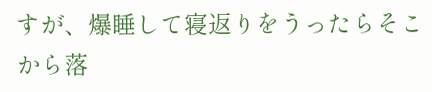すが、爆睡して寝返りをうったらそこから落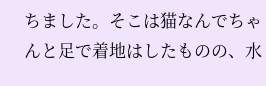ちました。そこは猫なんでちゃんと足で着地はしたものの、水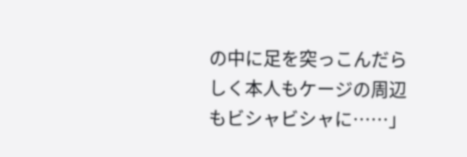の中に足を突っこんだらしく本人もケージの周辺もビシャビシャに……」